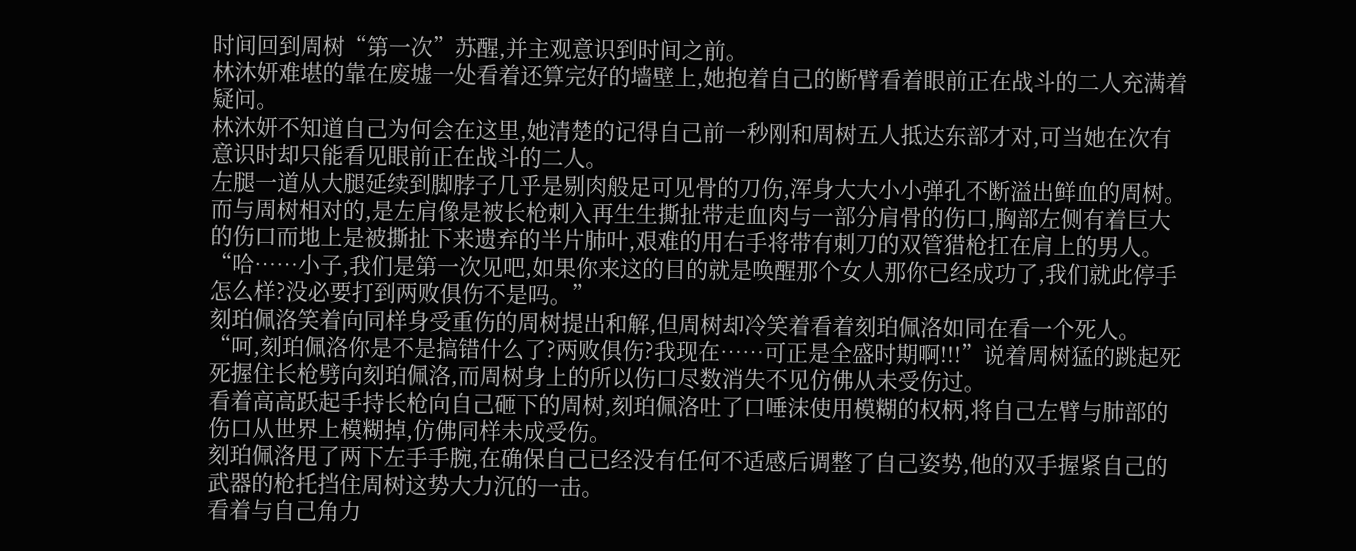时间回到周树“第一次”苏醒,并主观意识到时间之前。
林沐妍难堪的靠在废墟一处看着还算完好的墙壁上,她抱着自己的断臂看着眼前正在战斗的二人充满着疑问。
林沐妍不知道自己为何会在这里,她清楚的记得自己前一秒刚和周树五人抵达东部才对,可当她在次有意识时却只能看见眼前正在战斗的二人。
左腿一道从大腿延续到脚脖子几乎是剔肉般足可见骨的刀伤,浑身大大小小弹孔不断溢出鲜血的周树。
而与周树相对的,是左肩像是被长枪刺入再生生撕扯带走血肉与一部分肩骨的伤口,胸部左侧有着巨大的伤口而地上是被撕扯下来遗弃的半片肺叶,艰难的用右手将带有刺刀的双管猎枪扛在肩上的男人。
“哈……小子,我们是第一次见吧,如果你来这的目的就是唤醒那个女人那你已经成功了,我们就此停手怎么样?没必要打到两败俱伤不是吗。”
刻珀佩洛笑着向同样身受重伤的周树提出和解,但周树却冷笑着看着刻珀佩洛如同在看一个死人。
“呵,刻珀佩洛你是不是搞错什么了?两败俱伤?我现在……可正是全盛时期啊!!!”说着周树猛的跳起死死握住长枪劈向刻珀佩洛,而周树身上的所以伤口尽数消失不见仿佛从未受伤过。
看着高高跃起手持长枪向自己砸下的周树,刻珀佩洛吐了口唾沫使用模糊的权柄,将自己左臂与肺部的伤口从世界上模糊掉,仿佛同样未成受伤。
刻珀佩洛甩了两下左手手腕,在确保自己已经没有任何不适感后调整了自己姿势,他的双手握紧自己的武器的枪托挡住周树这势大力沉的一击。
看着与自己角力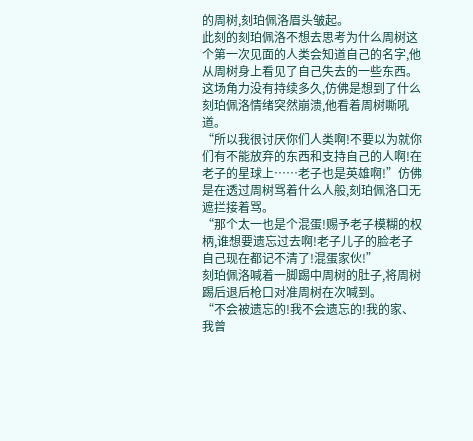的周树,刻珀佩洛眉头皱起。
此刻的刻珀佩洛不想去思考为什么周树这个第一次见面的人类会知道自己的名字,他从周树身上看见了自己失去的一些东西。
这场角力没有持续多久,仿佛是想到了什么刻珀佩洛情绪突然崩溃,他看着周树嘶吼道。
“所以我很讨厌你们人类啊!不要以为就你们有不能放弃的东西和支持自己的人啊!在老子的星球上……老子也是英雄啊!”仿佛是在透过周树骂着什么人般,刻珀佩洛口无遮拦接着骂。
“那个太一也是个混蛋!赐予老子模糊的权柄,谁想要遗忘过去啊!老子儿子的脸老子自己现在都记不清了!混蛋家伙!”
刻珀佩洛喊着一脚踢中周树的肚子,将周树踢后退后枪口对准周树在次喊到。
“不会被遗忘的!我不会遗忘的!我的家、我曾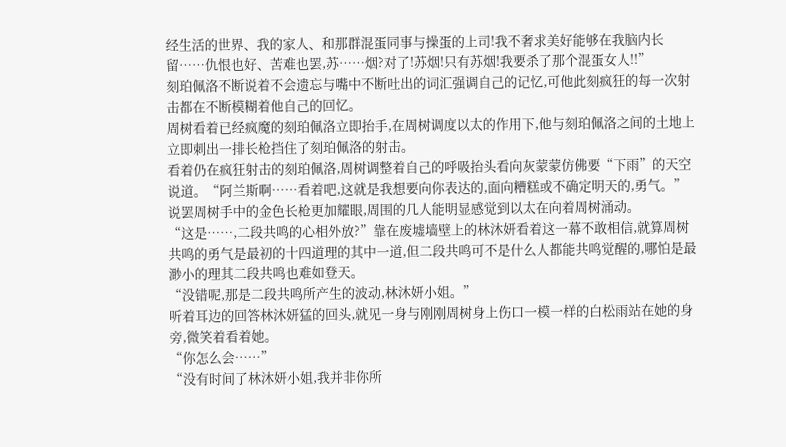经生活的世界、我的家人、和那群混蛋同事与操蛋的上司!我不奢求美好能够在我脑内长留……仇恨也好、苦难也罢,苏……烟?对了!苏烟!只有苏烟!我要杀了那个混蛋女人!!”
刻珀佩洛不断说着不会遗忘与嘴中不断吐出的词汇强调自己的记忆,可他此刻疯狂的每一次射击都在不断模糊着他自己的回忆。
周树看着已经疯魔的刻珀佩洛立即抬手,在周树调度以太的作用下,他与刻珀佩洛之间的土地上立即刺出一排长枪挡住了刻珀佩洛的射击。
看着仍在疯狂射击的刻珀佩洛,周树调整着自己的呼吸抬头看向灰蒙蒙仿佛要“下雨”的天空说道。“阿兰斯啊……看着吧,这就是我想要向你表达的,面向糟糕或不确定明天的,勇气。”
说罢周树手中的金色长枪更加耀眼,周围的几人能明显感觉到以太在向着周树涌动。
“这是……,二段共鸣的心相外放?”靠在废墟墙壁上的林沐妍看着这一幕不敢相信,就算周树共鸣的勇气是最初的十四道理的其中一道,但二段共鸣可不是什么人都能共鸣觉醒的,哪怕是最渺小的理其二段共鸣也难如登天。
“没错呢,那是二段共鸣所产生的波动,林沐妍小姐。”
听着耳边的回答林沐妍猛的回头,就见一身与刚刚周树身上伤口一模一样的白松雨站在她的身旁,微笑着看着她。
“你怎么会……”
“没有时间了林沐妍小姐,我并非你所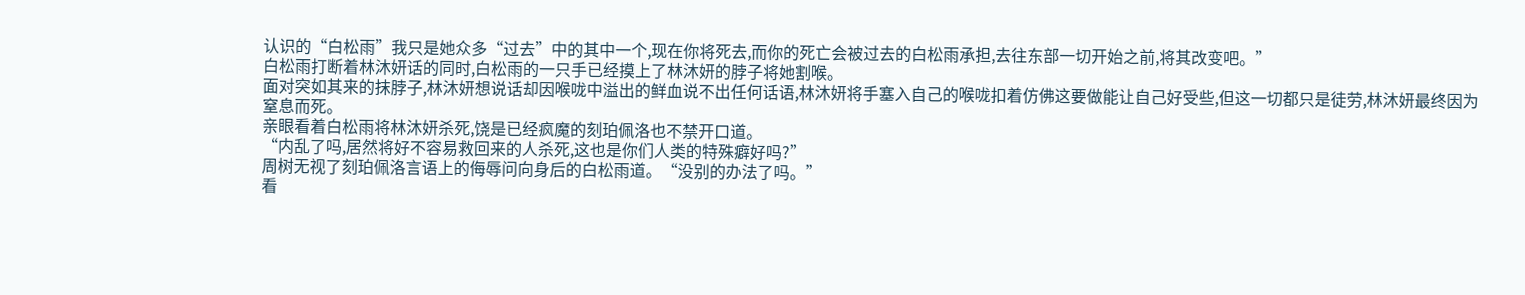认识的“白松雨”我只是她众多“过去”中的其中一个,现在你将死去,而你的死亡会被过去的白松雨承担,去往东部一切开始之前,将其改变吧。”
白松雨打断着林沐妍话的同时,白松雨的一只手已经摸上了林沐妍的脖子将她割喉。
面对突如其来的抹脖子,林沐妍想说话却因喉咙中溢出的鲜血说不出任何话语,林沐妍将手塞入自己的喉咙扣着仿佛这要做能让自己好受些,但这一切都只是徒劳,林沐妍最终因为窒息而死。
亲眼看着白松雨将林沐妍杀死,饶是已经疯魔的刻珀佩洛也不禁开口道。
“内乱了吗,居然将好不容易救回来的人杀死,这也是你们人类的特殊癖好吗?”
周树无视了刻珀佩洛言语上的侮辱问向身后的白松雨道。“没别的办法了吗。”
看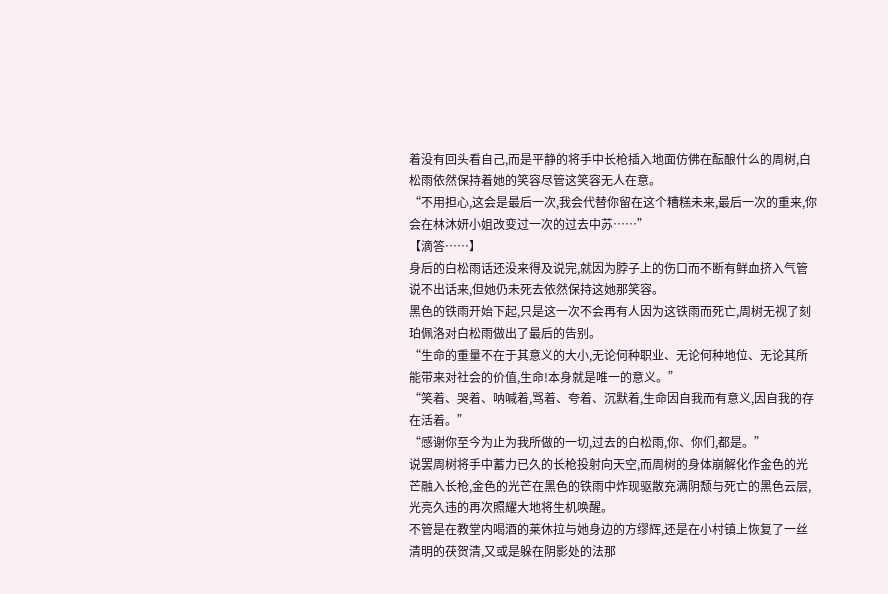着没有回头看自己,而是平静的将手中长枪插入地面仿佛在酝酿什么的周树,白松雨依然保持着她的笑容尽管这笑容无人在意。
“不用担心,这会是最后一次,我会代替你留在这个糟糕未来,最后一次的重来,你会在林沐妍小姐改变过一次的过去中苏……”
【滴答……】
身后的白松雨话还没来得及说完,就因为脖子上的伤口而不断有鲜血挤入气管说不出话来,但她仍未死去依然保持这她那笑容。
黑色的铁雨开始下起,只是这一次不会再有人因为这铁雨而死亡,周树无视了刻珀佩洛对白松雨做出了最后的告别。
“生命的重量不在于其意义的大小,无论何种职业、无论何种地位、无论其所能带来对社会的价值,生命!本身就是唯一的意义。”
“笑着、哭着、呐喊着,骂着、夸着、沉默着,生命因自我而有意义,因自我的存在活着。”
“感谢你至今为止为我所做的一切,过去的白松雨,你、你们,都是。”
说罢周树将手中蓄力已久的长枪投射向天空,而周树的身体崩解化作金色的光芒融入长枪,金色的光芒在黑色的铁雨中炸现驱散充满阴颓与死亡的黑色云层,光亮久违的再次照耀大地将生机唤醒。
不管是在教堂内喝酒的莱休拉与她身边的方缪辉,还是在小村镇上恢复了一丝清明的茯贺清,又或是躲在阴影处的法那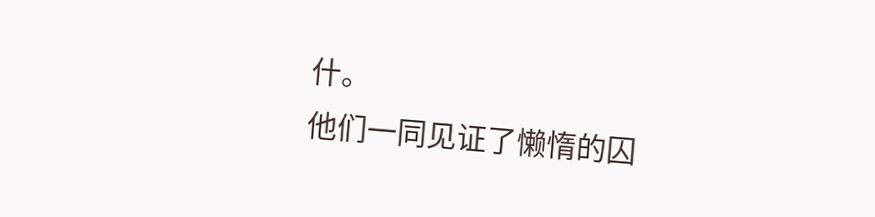什。
他们一同见证了懒惰的囚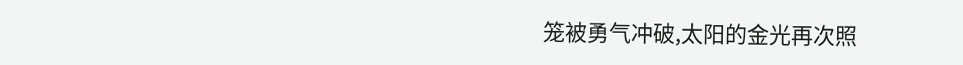笼被勇气冲破,太阳的金光再次照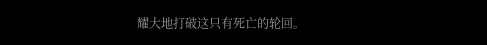耀大地打破这只有死亡的轮回。